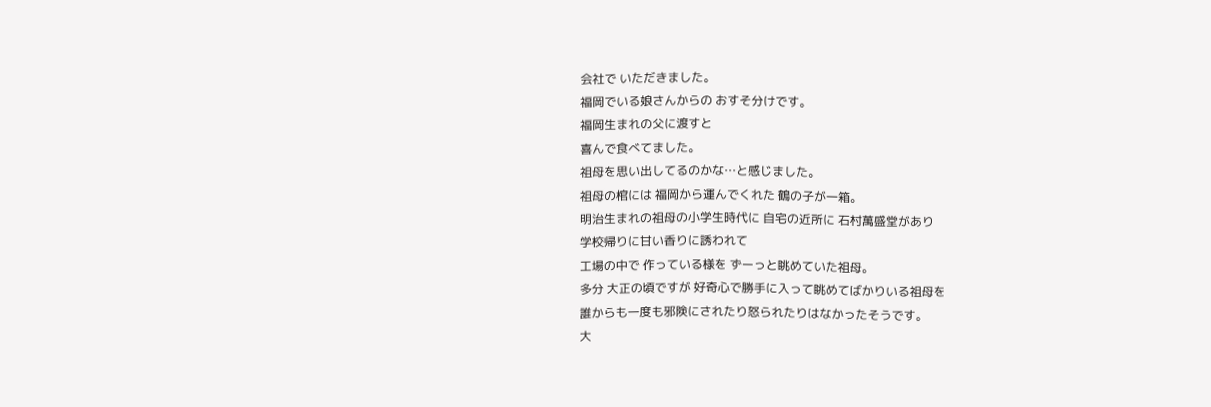会社で いただきました。
福岡でいる娘さんからの おすそ分けです。
福岡生まれの父に渡すと
喜んで食べてました。
祖母を思い出してるのかな…と感じました。
祖母の棺には 福岡から運んでくれた 鶴の子が一箱。
明治生まれの祖母の小学生時代に 自宅の近所に 石村萬盛堂があり
学校帰りに甘い香りに誘われて
工場の中で 作っている様を ずーっと眺めていた祖母。
多分 大正の頃ですが 好奇心で勝手に入って眺めてばかりいる祖母を
誰からも一度も邪険にされたり怒られたりはなかったそうです。
大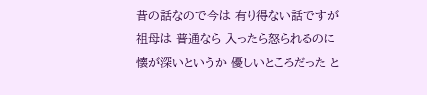昔の話なので今は 有り得ない話ですが
祖母は 普通なら 入ったら怒られるのに
懐が深いというか 優しいところだった と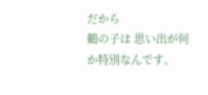だから
鶴の子は 思い出が何か特別なんです。